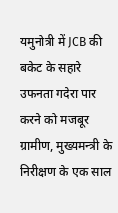यमुनोत्री में JCB की बकेट के सहारे उफनता गदेरा पार करने को मजबूर ग्रामीण, मुख्यमन्त्री के निरीक्षण के एक साल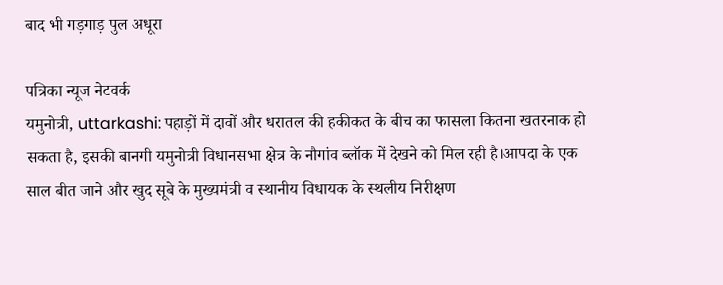बाद भी गड़गाड़ पुल अधूरा

पत्रिका न्यूज नेटवर्क
यमुनोत्री, uttarkashi: पहाड़ों में दावों और धरातल की हकीकत के बीच का फासला कितना खतरनाक हो सकता है, इसकी बानगी यमुनोत्री विधानसभा क्षेत्र के नौगांव ब्लॉक में देखने को मिल रही है।आपदा के एक साल बीत जाने और खुद सूबे के मुख्यमंत्री व स्थानीय विधायक के स्थलीय निरीक्षण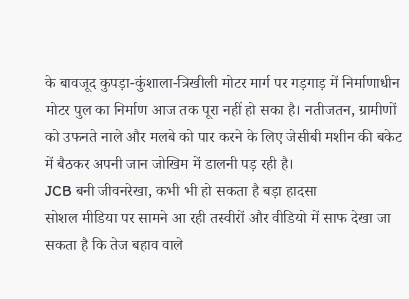के बावजूद कुपड़ा-कुंशाला-त्रिखीली मोटर मार्ग पर गड़गाड़ में निर्माणाधीन मोटर पुल का निर्माण आज तक पूरा नहीं हो सका है। नतीजतन, ग्रामीणों को उफनते नाले और मलबे को पार करने के लिए जेसीबी मशीन की बकेट में बैठकर अपनी जान जोखिम में डालनी पड़ रही है।
JCB बनी जीवनरेखा, कभी भी हो सकता है बड़ा हादसा
सोशल मीडिया पर सामने आ रही तस्वीरों और वीडियो में साफ देखा जा सकता है कि तेज बहाव वाले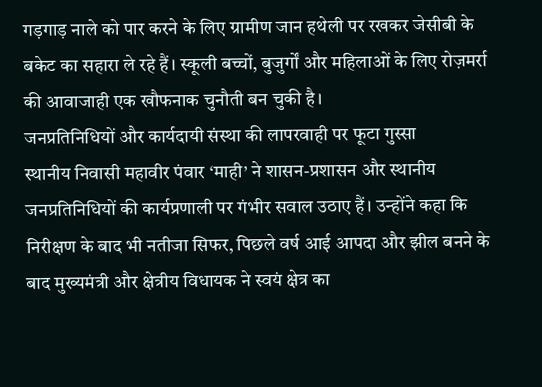गड़गाड़ नाले को पार करने के लिए ग्रामीण जान हथेली पर रखकर जेसीबी के बकेट का सहारा ले रहे हैं। स्कूली बच्चों, बुजुर्गों और महिलाओं के लिए रोज़मर्रा की आवाजाही एक खौफनाक चुनौती बन चुकी है।
जनप्रतिनिधियों और कार्यदायी संस्था की लापरवाही पर फूटा गुस्सा
स्थानीय निवासी महावीर पंवार ‘माही’ ने शासन-प्रशासन और स्थानीय जनप्रतिनिधियों की कार्यप्रणाली पर गंभीर सवाल उठाए हैं। उन्होंने कहा कि निरीक्षण के बाद भी नतीजा सिफर, पिछले वर्ष आई आपदा और झील बनने के बाद मुख्यमंत्री और क्षेत्रीय विधायक ने स्वयं क्षेत्र का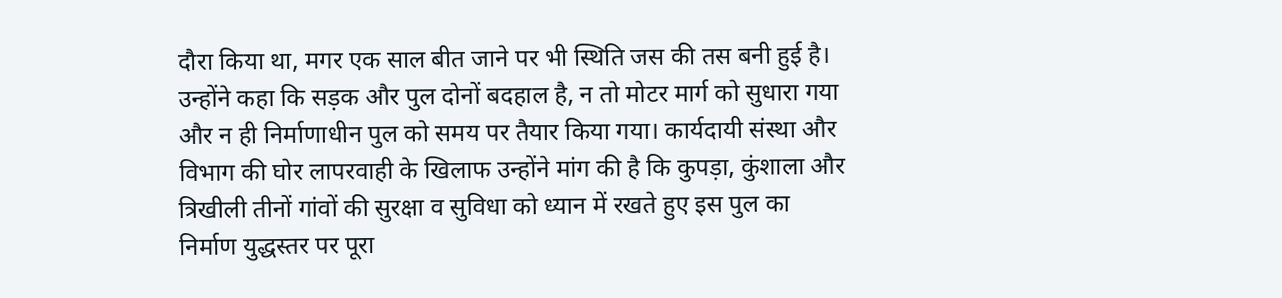दौरा किया था, मगर एक साल बीत जाने पर भी स्थिति जस की तस बनी हुई है। उन्होंने कहा कि सड़क और पुल दोनों बदहाल है, न तो मोटर मार्ग को सुधारा गया और न ही निर्माणाधीन पुल को समय पर तैयार किया गया। कार्यदायी संस्था और विभाग की घोर लापरवाही के खिलाफ उन्होंने मांग की है कि कुपड़ा, कुंशाला और त्रिखीली तीनों गांवों की सुरक्षा व सुविधा को ध्यान में रखते हुए इस पुल का निर्माण युद्धस्तर पर पूरा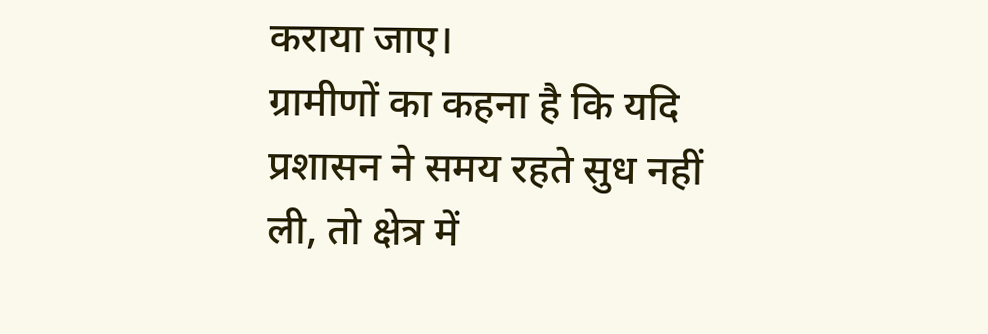कराया जाए।
ग्रामीणों का कहना है कि यदि प्रशासन ने समय रहते सुध नहीं ली, तो क्षेत्र में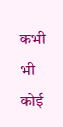कभी भी कोई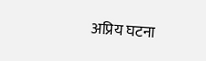अप्रिय घटना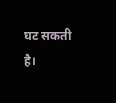घट सकती है।